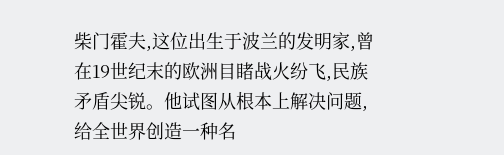柴门霍夫,这位出生于波兰的发明家,曾在19世纪末的欧洲目睹战火纷飞,民族矛盾尖锐。他试图从根本上解决问题,给全世界创造一种名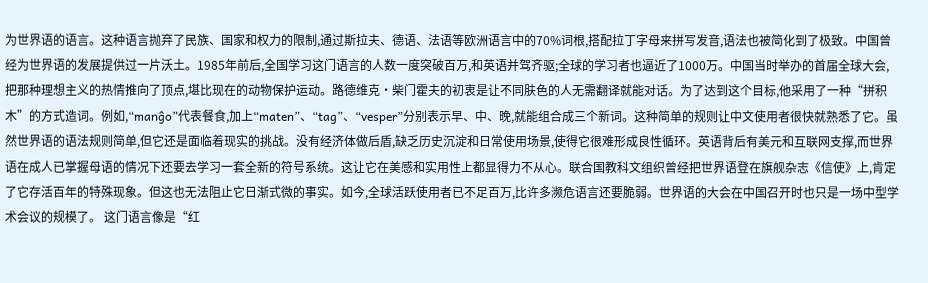为世界语的语言。这种语言抛弃了民族、国家和权力的限制,通过斯拉夫、德语、法语等欧洲语言中的70%词根,搭配拉丁字母来拼写发音,语法也被简化到了极致。中国曾经为世界语的发展提供过一片沃土。1985年前后,全国学习这门语言的人数一度突破百万,和英语并驾齐驱;全球的学习者也逼近了1000万。中国当时举办的首届全球大会,把那种理想主义的热情推向了顶点,堪比现在的动物保护运动。路德维克·柴门霍夫的初衷是让不同肤色的人无需翻译就能对话。为了达到这个目标,他采用了一种“拼积木”的方式造词。例如,“manĝo”代表餐食,加上“maten”、“tag”、“vesper”分别表示早、中、晚,就能组合成三个新词。这种简单的规则让中文使用者很快就熟悉了它。虽然世界语的语法规则简单,但它还是面临着现实的挑战。没有经济体做后盾,缺乏历史沉淀和日常使用场景,使得它很难形成良性循环。英语背后有美元和互联网支撑,而世界语在成人已掌握母语的情况下还要去学习一套全新的符号系统。这让它在美感和实用性上都显得力不从心。联合国教科文组织曾经把世界语登在旗舰杂志《信使》上,肯定了它存活百年的特殊现象。但这也无法阻止它日渐式微的事实。如今,全球活跃使用者已不足百万,比许多濒危语言还要脆弱。世界语的大会在中国召开时也只是一场中型学术会议的规模了。 这门语言像是“红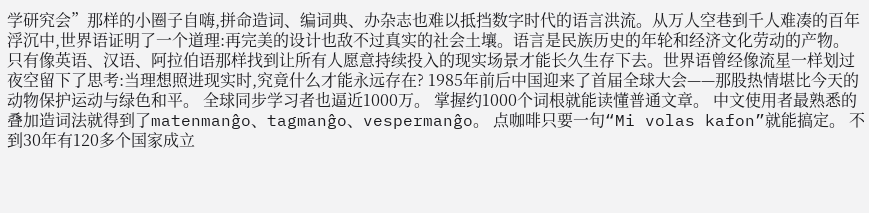学研究会”那样的小圈子自嗨,拼命造词、编词典、办杂志也难以抵挡数字时代的语言洪流。从万人空巷到千人难凑的百年浮沉中,世界语证明了一个道理:再完美的设计也敌不过真实的社会土壤。语言是民族历史的年轮和经济文化劳动的产物。 只有像英语、汉语、阿拉伯语那样找到让所有人愿意持续投入的现实场景才能长久生存下去。世界语曾经像流星一样划过夜空留下了思考:当理想照进现实时,究竟什么才能永远存在? 1985年前后中国迎来了首届全球大会——那股热情堪比今天的动物保护运动与绿色和平。 全球同步学习者也逼近1000万。 掌握约1000个词根就能读懂普通文章。 中文使用者最熟悉的叠加造词法就得到了matenmanĝo、tagmanĝo、vespermanĝo。 点咖啡只要一句“Mi volas kafon”就能搞定。 不到30年有120多个国家成立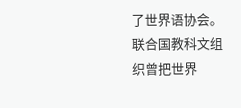了世界语协会。 联合国教科文组织曾把世界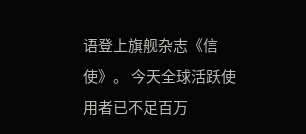语登上旗舰杂志《信使》。 今天全球活跃使用者已不足百万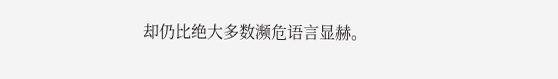却仍比绝大多数濒危语言显赫。